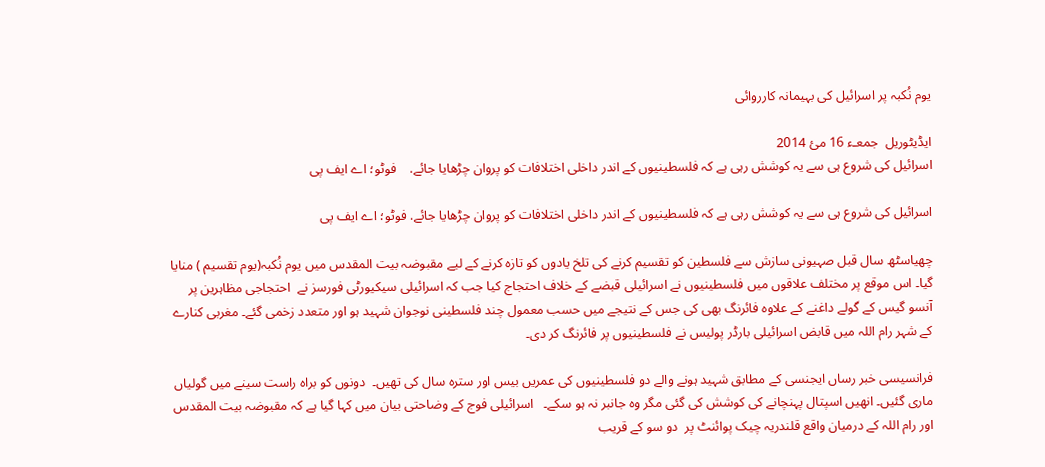یوم نُکبہ پر اسرائیل کی بہیمانہ کارروائی

ایڈیٹوریل  جمعـء 16 مئ 2014
اسرائیل کی شروع ہی سے یہ کوشش رہی ہے کہ فلسطینیوں کے اندر داخلی اختلافات کو پروان چڑھایا جائے.    فوٹو؛ اے ایف پی

اسرائیل کی شروع ہی سے یہ کوشش رہی ہے کہ فلسطینیوں کے اندر داخلی اختلافات کو پروان چڑھایا جائے. فوٹو؛ اے ایف پی

چھیاسٹھ سال قبل صہیونی سازش سے فلسطین کو تقسیم کرنے کی تلخ یادوں کو تازہ کرنے کے لیے مقبوضہ بیت المقدس میں یوم نُکبہ(یوم تقسیم ) منایا گیا۔ اس موقع پر مختلف علاقوں میں فلسطینیوں نے اسرائیلی قبضے کے خلاف احتجاج کیا جب کہ اسرائیلی سیکیورٹی فورسز نے  احتجاجی مظاہرین پر آنسو گیس کے گولے داغنے کے علاوہ فائرنگ بھی کی جس کے نتیجے میں حسب معمول چند فلسطینی نوجوان شہید ہو اور متعدد زخمی گئے۔ مغربی کنارے کے شہر رام اللہ میں قابض اسرائیلی بارڈر پولیس نے فلسطینیوں پر فائرنگ کر دی۔

فرانسیسی خبر رساں ایجنسی کے مطابق شہید ہونے والے دو فلسطینیوں کی عمریں بیس اور سترہ سال کی تھیں۔  دونوں کو براہ راست سینے میں گولیاں ماری گئیں۔ انھیں اسپتال پہنچانے کی کوشش کی گئی مگر وہ جانبر نہ ہو سکے۔   اسرائیلی فوج کے وضاحتی بیان میں کہا گیا ہے کہ مقبوضہ بیت المقدس اور رام اللہ کے درمیان واقع قلندریہ چیک پوائنٹ پر  دو سو کے قریب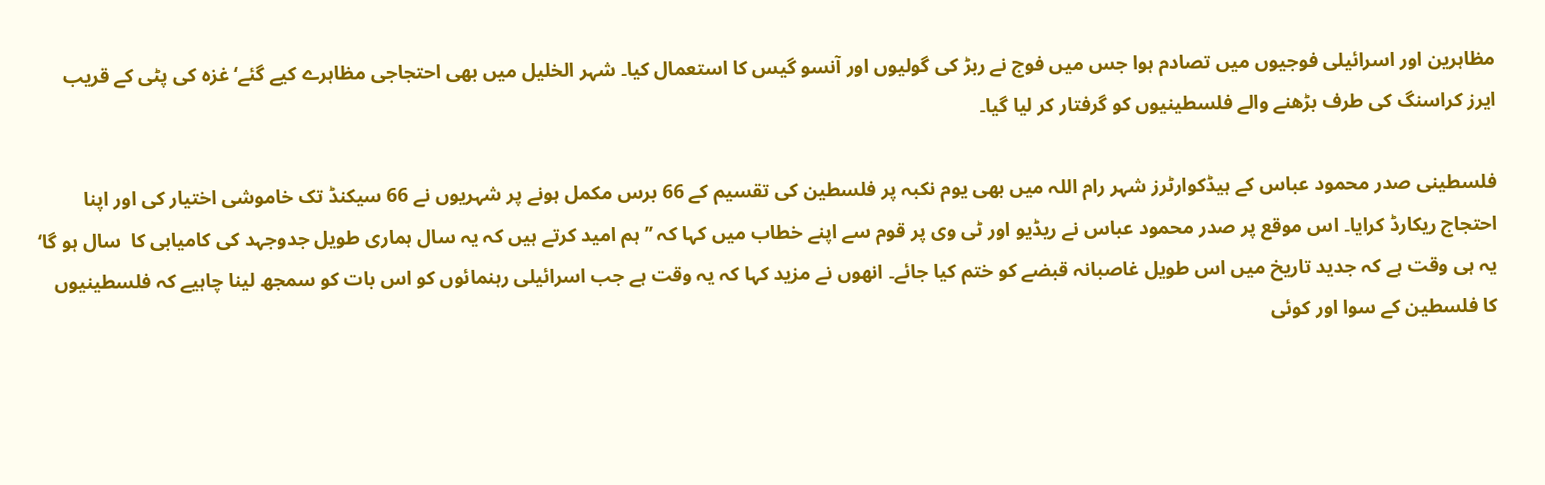مظاہرین اور اسرائیلی فوجیوں میں تصادم ہوا جس میں فوج نے ربڑ کی گولیوں اور آنسو گیس کا استعمال کیا۔ شہر الخلیل میں بھی احتجاجی مظاہرے کیے گئے‘ غزہ کی پٹی کے قریب ایرز کراسنگ کی طرف بڑھنے والے فلسطینیوں کو گرفتار کر لیا گیا۔

فلسطینی صدر محمود عباس کے ہیڈکوارٹرز شہر رام اللہ میں بھی یوم نکبہ پر فلسطین کی تقسیم کے 66 برس مکمل ہونے پر شہریوں نے 66 سیکنڈ تک خاموشی اختیار کی اور اپنا احتجاج ریکارڈ کرایا۔ اس موقع پر صدر محمود عباس نے ریڈیو اور ٹی وی پر قوم سے اپنے خطاب میں کہا کہ ’’ہم امید کرتے ہیں کہ یہ سال ہماری طویل جدوجہد کی کامیابی کا  سال ہو گا‘ یہ ہی وقت ہے کہ جدید تاریخ میں اس طویل غاصبانہ قبضے کو ختم کیا جائے۔ انھوں نے مزید کہا کہ یہ وقت ہے جب اسرائیلی رہنمائوں کو اس بات کو سمجھ لینا چاہیے کہ فلسطینیوں کا فلسطین کے سوا اور کوئی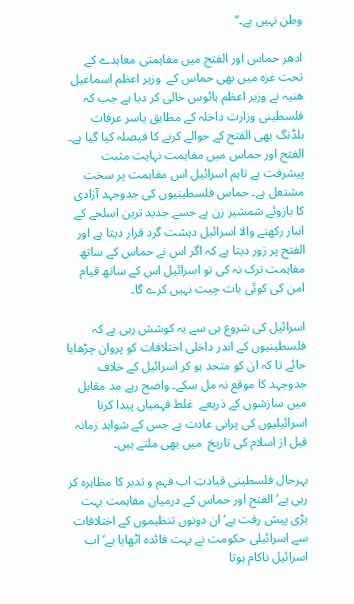وطن نہیں ہے۔‘‘

ادھر حماس اور الفتح میں مفاہمتی معاہدے کے تحت غزہ میں بھی حماس کے  وزیر اعظم اسماعیل ھنیہ نے وزیر اعظم ہائوس خالی کر دیا ہے جب کہ فلسطینی وزارت داخلہ کے مطابق یاسر عرفات بلڈنگ بھی الفتح کے حوالے کرنے کا فیصلہ کیا گیا ہے۔ الفتح اور حماس میں مفاہمت نہایت مثبت پیشرفت ہے تاہم اسرائیل اس مفاہمت پر سخت مشتعل ہے۔ حماس فلسطینیوں کی جدوجہد آزادی کا بازوئے شمشیر زن ہے جسے جدید ترین اسلحے کے انبار رکھنے والا اسرائیل دہشت گرد قرار دیتا ہے اور الفتح پر زور دیتا ہے کہ اگر اس نے حماس کے ساتھ مفاہمت ترک نہ کی تو اسرائیل اس کے ساتھ قیام امن کی کوئی بات چیت نہیں کرے گا۔

اسرائیل کی شروع ہی سے یہ کوشش رہی ہے کہ فلسطینیوں کے اندر داخلی اختلافات کو پروان چڑھایا جائے تا کہ ان کو متحد ہو کر اسرائیل کے خلاف جدوجہد کا موقع نہ مل سکے۔ واضح رہے مد مقابل میں سازشوں کے ذریعے  غلط فہمیاں پیدا کرنا اسرائیلیوں کی پرانی عادت ہے جس کے شواہد زمانہ قبل از اسلام کی تاریخ  میں بھی ملتے ہیں۔

بہرحال فلسطینی قیادت اب فہم و تدبر کا مظاہرہ کر رہی ہے‘ الفتح اور حماس کے درمیان مفاہمت بہت بڑی پیش رفت ہے‘ ان دونوں تنظیموں کے اختلافات سے اسرائیلی حکومت نے بہت فائدہ اٹھایا ہے‘ اب اسرائیل ناکام ہوتا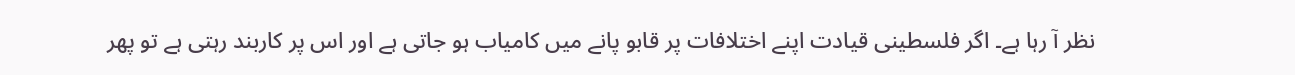نظر آ رہا ہے۔ اگر فلسطینی قیادت اپنے اختلافات پر قابو پانے میں کامیاب ہو جاتی ہے اور اس پر کاربند رہتی ہے تو پھر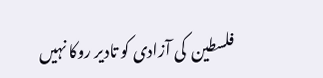فلسطین  کی آزادی کو تادیر روکا نہیں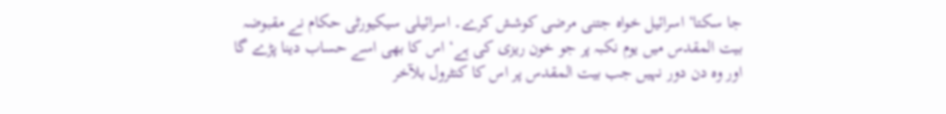جا سکتا‘ اسرائیل خواہ جتنی مرضی کوشش کرے۔ اسرائیلی سیکیورٹی حکام نے مقبوضہ بیت المقدس میں یوم نکبہ پر جو خون ریزی کی ہے‘ اس کا بھی اسے حساب دینا پڑے گا اور وہ دن دور نہیں جب بیت المقدس پر اس کا کنٹرول بلآخر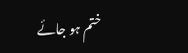ختم ہو جائے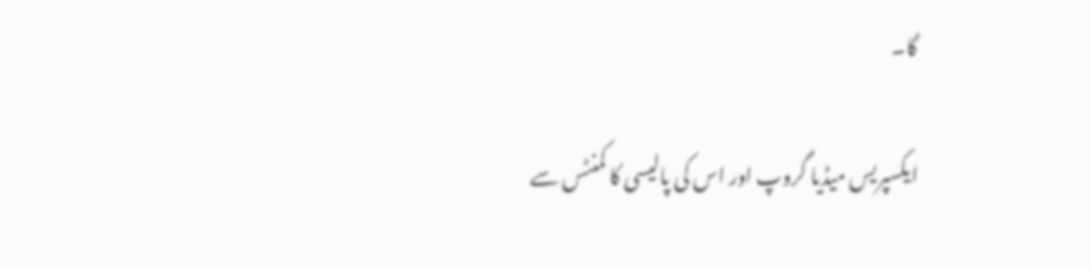گا۔

ایکسپریس میڈیا گروپ اور اس کی پالیسی کا کمنٹس سے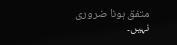متفق ہونا ضروری نہیں۔